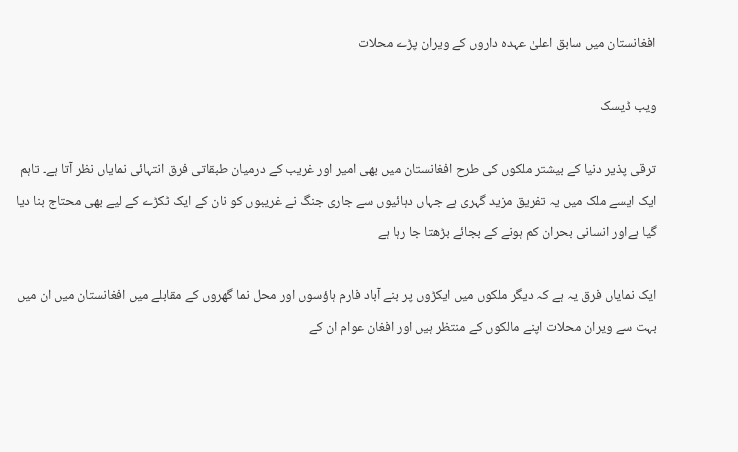افغانستان میں سابق اعلیٰ عہدہ داروں کے ویران پڑے محلات

ویب ڈیسک

ترقی پذیر دنیا کے بیشتر ملکوں کی طرح افغانستان میں بھی امیر اور غریب کے درمیان طبقاتی فرق انتہائی نمایاں نظر آتا ہے۔ تاہم ایک ایسے ملک میں یہ تفریق مزید گہری ہے جہاں دہائیوں سے جاری جنگ نے غریبوں کو نان کے ایک ٹکڑے کے لیے بھی محتاج بنا دیا گیا ہےاور انسانی بحران کم ہونے کے بجائے بڑھتا جا رہا ہے

ایک نمایاں فرق یہ ہے کہ دیگر ملکوں میں ایکڑوں پر بنے آباد فارم ہاؤسوں اور محل نما گھروں کے مقابلے میں افغانستان میں ان میں بہت سے ویران محلات اپنے مالکوں کے منتظر ہیں اور افغان عوام ان کے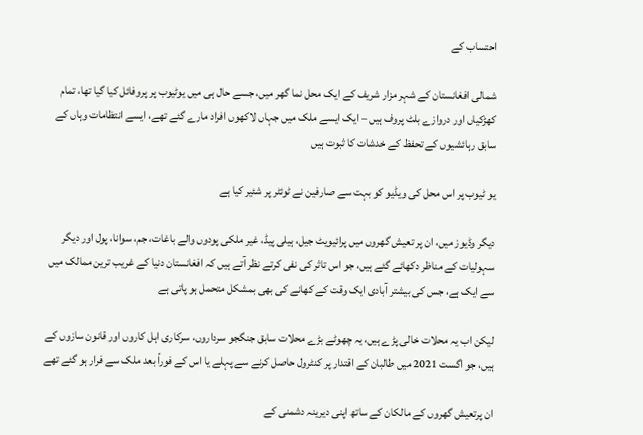احتساب کے

شمالی افغانستان کے شہر مزار شریف کے ایک محل نما گھر میں، جسے حال ہی میں یوٹیوب پر پروفائل کیا گیا تھا، تمام کھڑکیاں اور دروازے بلٹ پروف ہیں – ایک ایسے ملک میں جہاں لاکھوں افراد مارے گئے تھے، ایسے انتظامات وہاں کے سابق رہائشیوں کے تحفظ کے خدشات کا ثبوت ہیں

یو ٹیوب پر اس محل کی ویڈیو کو بہت سے صارفین نے ٹوئٹر پر شئیر کیا ہے

دیگر وڈیوز میں، ان پر تعیش گھروں میں پرائیویٹ جیل، ہیلی پیڈ، غیر ملکی پودوں والے باغات، جم، سوانا، پول اور دیگر سہولیات کے مناظر دکھائے گئے ہیں، جو اس تاثر کی نفی کرتے نظر آتے ہیں کہ افغانستان دنیا کے غریب ترین ممالک میں سے ایک ہے، جس کی بیشتر آبادی ایک وقت کے کھانے کی بھی بمشکل متحمل ہو پاتی ہے

لیکن اب یہ محلات خالی پڑے ہیں، یہ چھوٹے بڑے محلات سابق جنگجو سرداروں، سرکاری اہل کاروں اور قانون سازوں کے ہیں، جو اگست 2021 میں طالبان کے اقتدار پر کنٹرول حاصل کرنے سے پہلے یا اس کے فوراً بعد ملک سے فرار ہو گئے تھے

ان پرتعیش گھروں کے مالکان کے ساتھ اپنی دیرینہ دشمنی کے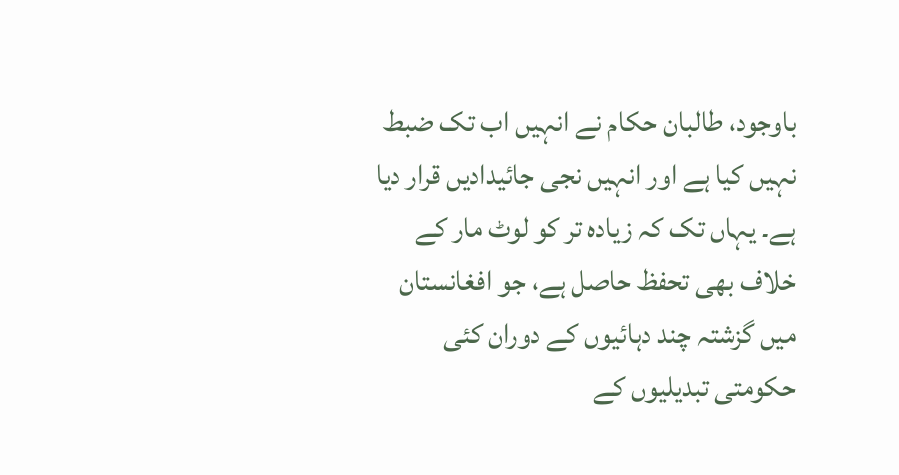باوجود، طالبان حکام نے انہیں اب تک ضبط نہیں کیا ہے اور انہیں نجی جائیدادیں قرار دیا ہے۔ یہاں تک کہ زیادہ تر کو لوٹ مار کے خلاف بھی تحفظ حاصل ہے، جو افغانستان میں گزشتہ چند دہائیوں کے دوران کئی حکومتی تبدیلیوں کے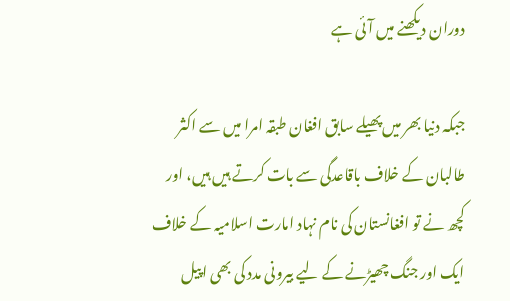دوران دیکھنے میں آئی ہے

جبکہ دنیا بھر میں پھیلے سابق افغان طبقہ امرا میں سے اکثر طالبان کے خلاف باقاعدگی سے بات کرتے ہیں ہیں، اور کچھ نے تو افغانستان کی نام نہاد امارت اسلامیہ کے خلاف ایک اور جنگ چھیڑنے کے لیے بیرونی مدد کی بھی اپیل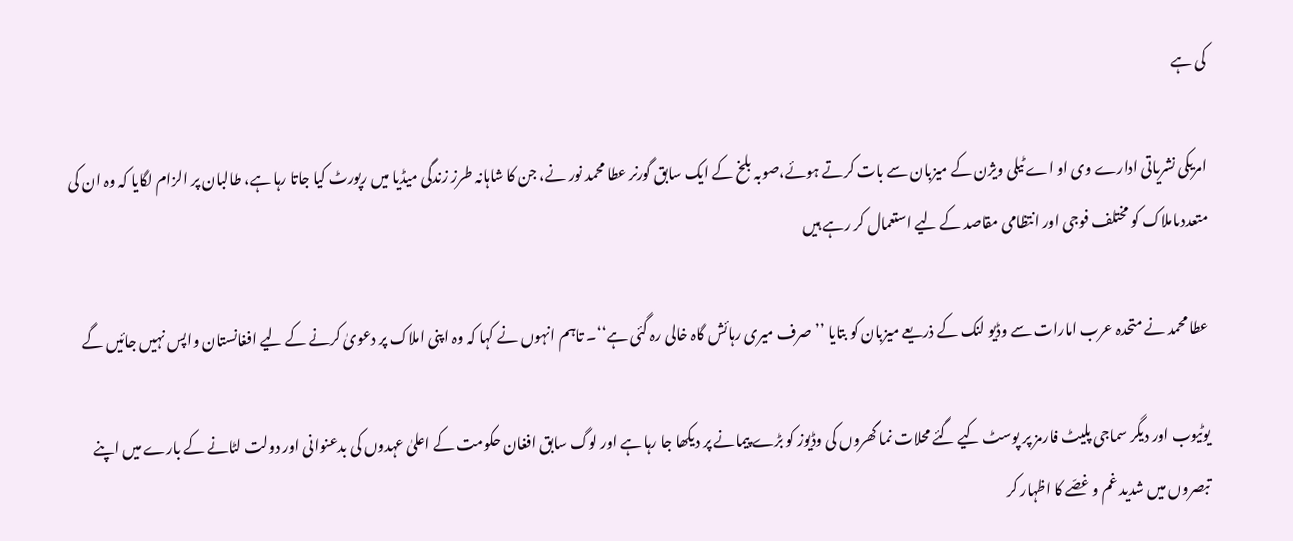کی ہے

امریکی نشریاتی ادارے وی او اے ٹیلی ویژن کے میزبان سے بات کرتے ہوئے،صوبہ بلخ کے ایک سابق گورنر عطا محمد نور نے، جن کا شاہانہ طرز زندگی میڈیا میں رپورٹ کیا جاتا رہا ہے، طالبان پر الزام لگایا کہ وہ ان کی متعددںاملاک کو مختلف فوجی اور انتظامی مقاصد کے لیے استعمال کر رہے ہیں

عطا محمد نے متحدہ عرب امارات سے وڈیو لنک کے ذریعے میزبان کو بتایا ’’صرف میری رہائش گاہ خالی رہ گئی ہے‘‘۔ تاہم انہوں نے کہا کہ وہ اپنی املاک پر دعویٰ کرنے کے لیے افغانستان واپس نہیں جائیں گے

یوٹیوب اور دیگر سماجی پلیٹ فارمز پر پوسٹ کیے گئے محلات نما گھروں کی وڈیوز کو بڑے پیمانے پر دیکھا جا رہا ہے اور لوگ سابق افغان حکومت کے اعلیٰ عہدوں کی بدعنوانی اور دولت لٹانے کے بارے میں اپنے تبصروں میں شدید غم و غصّے کا اظہار کر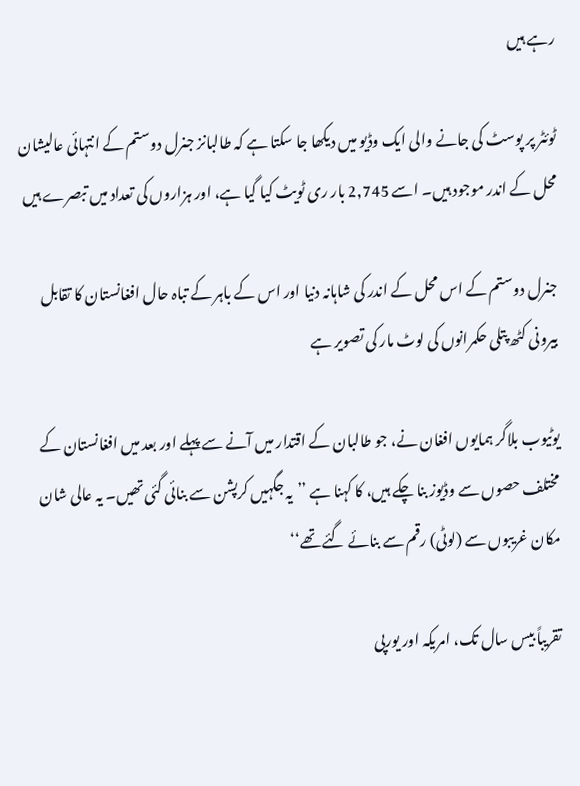رہے ہیں

ٹوئٹر پر پوسٹ کی جانے والی ایک وڈیو میں دیکھا جا سکتا ہے کہ طالبانز جنرل دوستم کے انتہائی عالیشان محل کے اندر موجود ہیں۔ اسے 2,745 بار ری ٹویٹ کیا گیا ہے، اور ہزاروں کی تعداد میں تبصرے ہیں

جنرل دوستم کے اس محل کے اندر کی شاہانہ دنیا اور اس کے باہر کے تباہ حال افغانستان کا تقابل بیرونی کٹھ پتلی حکمرانوں کی لوٹ مار کی تصویر ہے

یوٹیوب بلاگر ہمایوں افغان نے، جو طالبان کے اقتدار میں آنے سے پہلے اور بعد میں افغانستان کے مختلف حصوں سے وڈیوز بنا چکے ہیں، کا کہنا ہے ’’یہ جگہیں کرپشن سے بنائی گئی تھیں۔ یہ عالی شان مکان غریبوں سے (لوٹی) رقم سے بنائے گئے تھے‘‘

تقریباً بیس سال تک، امریکہ اور یورپی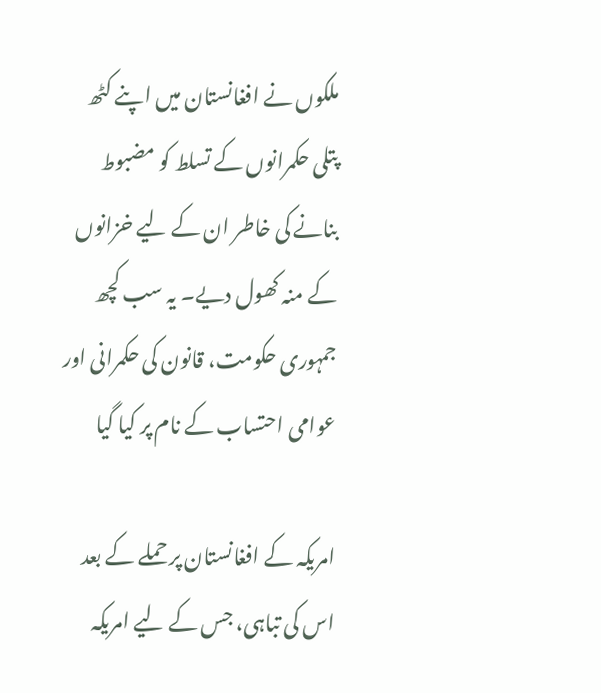ملکوں نے افغانستان میں اپنے کٹھ پتلی حکمرانوں کے تسلط کو مضبوط بنانے کی خاطر ان کے لیے خزانوں کے منہ کھول دیے۔ یہ سب کچھ جمہوری حکومت، قانون کی حکمرانی اور عوامی احتساب کے نام پر کیا گیا

امریکہ کے افغانستان پر حملے کے بعد اس کی تباہی، جس کے لیے امریکہ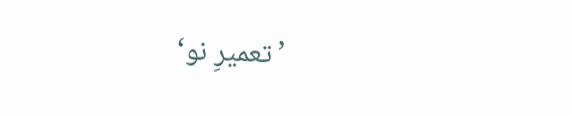’تعمیرِ نو‘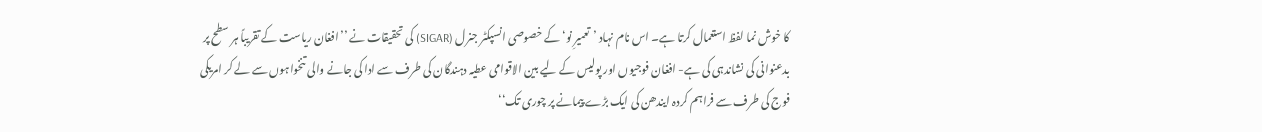کا خوش نما لفظ استعمال کرتا ہے۔ اس نام نہاد ’تعمیرِ نو‘ کے خصوصی انسپکٹر جنرل (SIGAR) کی تحقیقات نے ’’افغان ریاست کے تقریباً ہر سطح پر بدعنوانی کی نشاندہی کی ہے- افغان فوجیوں اور پولیس کے لیے بین الاقوامی عطیہ دہندگان کی طرف سے ادا کی جانے والی تنخواہوں سے لے کر امریکی فوج کی طرف سے فراہم کردہ ایندھن کی ایک بڑے پیمانے پر چوری تک‘‘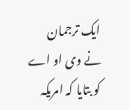ایک ترجمان نے وی او اے کو بتایا کہ امریکہ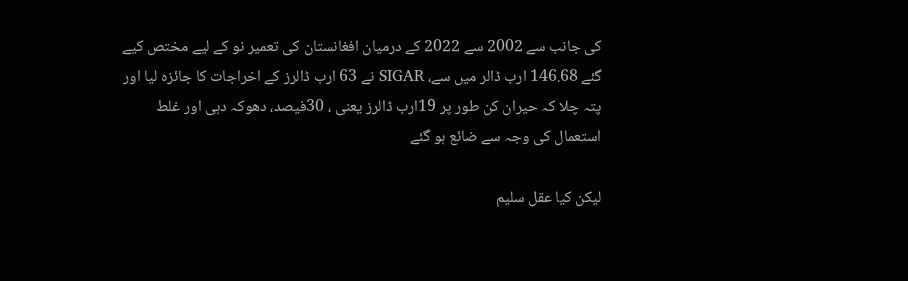کی جانب سے 2002 سے 2022 کے درمیان افغانستان کی تعمیر نو کے لیے مختص کیے گئے 146.68 ارب ڈالر میں سے، SIGAR نے 63 ارب ڈالرز کے اخراجات کا جائزہ لیا اور پتہ چلا کہ حیران کن طور پر 19ارب ڈالرز یعنی ، 30فیصد، دھوکہ دہی اور غلط استعمال کی وجہ سے ضائع ہو گئے

لیکن کیا عقل سلیم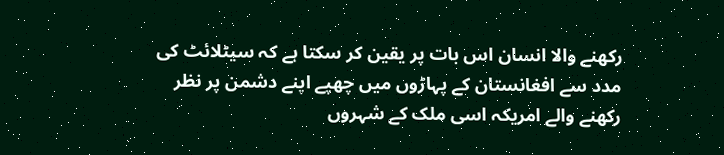رکھنے والا انسان اس بات پر یقین کر سکتا ہے کہ سیٹلائٹ کی مدد سے افغانستان کے پہاڑوں میں چھپے اپنے دشمن پر نظر رکھنے والے امریکہ اسی ملک کے شہروں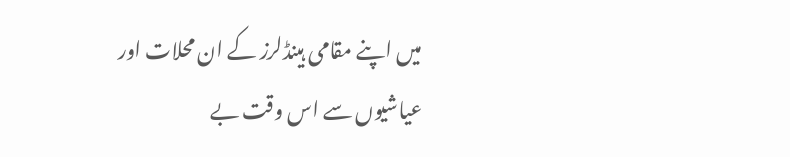میں اپنے مقامی ہینڈلرز کے ان محلات اور عیاشیوں سے اس وقت بے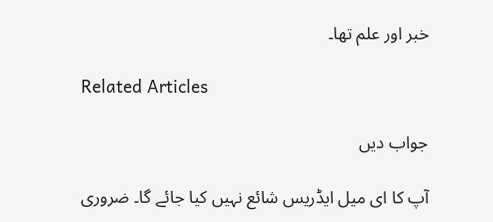خبر اور علم تھا۔

Related Articles

جواب دیں

آپ کا ای میل ایڈریس شائع نہیں کیا جائے گا۔ ضروری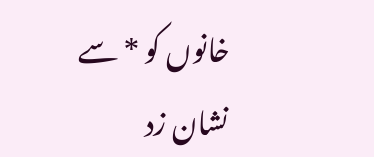خانوں کو * سے نشان زد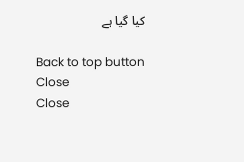کیا گیا ہے

Back to top button
Close
Close